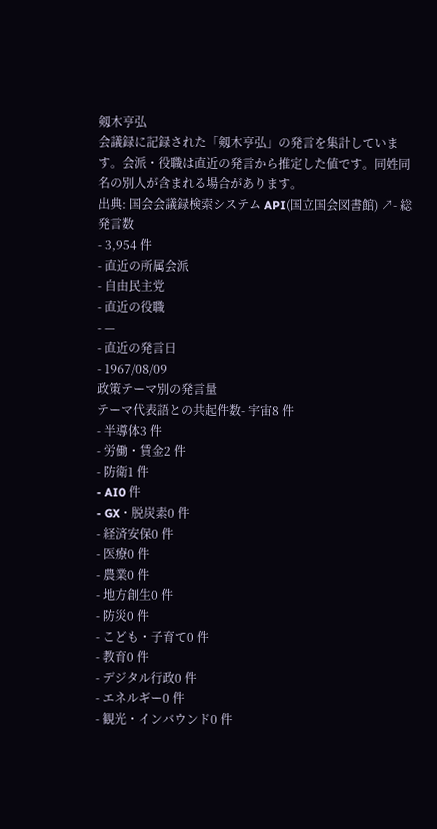剱木亨弘
会議録に記録された「剱木亨弘」の発言を集計しています。会派・役職は直近の発言から推定した値です。同姓同名の別人が含まれる場合があります。
出典: 国会会議録検索システム API(国立国会図書館) ↗- 総発言数
- 3,954 件
- 直近の所属会派
- 自由民主党
- 直近の役職
- —
- 直近の発言日
- 1967/08/09
政策テーマ別の発言量
テーマ代表語との共起件数- 宇宙8 件
- 半導体3 件
- 労働・賃金2 件
- 防衛1 件
- AI0 件
- GX・脱炭素0 件
- 経済安保0 件
- 医療0 件
- 農業0 件
- 地方創生0 件
- 防災0 件
- こども・子育て0 件
- 教育0 件
- デジタル行政0 件
- エネルギー0 件
- 観光・インバウンド0 件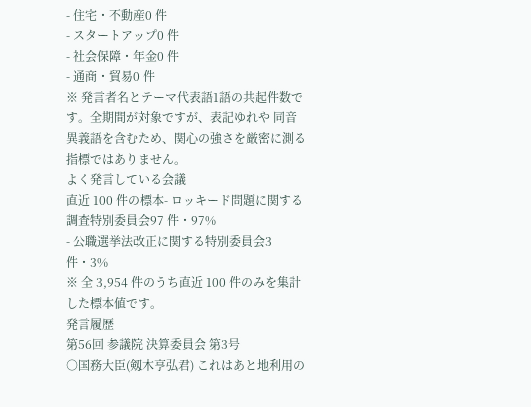- 住宅・不動産0 件
- スタートアップ0 件
- 社会保障・年金0 件
- 通商・貿易0 件
※ 発言者名とテーマ代表語1語の共起件数です。全期間が対象ですが、表記ゆれや 同音異義語を含むため、関心の強さを厳密に測る指標ではありません。
よく発言している会議
直近 100 件の標本- ロッキード問題に関する調査特別委員会97 件・97%
- 公職選挙法改正に関する特別委員会3 件・3%
※ 全 3,954 件のうち直近 100 件のみを集計した標本値です。
発言履歴
第56回 参議院 決算委員会 第3号
○国務大臣(剱木亨弘君) これはあと地利用の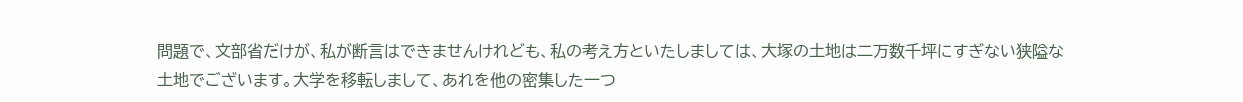問題で、文部省だけが、私が断言はできませんけれども、私の考え方といたしましては、大塚の土地は二万数千坪にすぎない狭隘な土地でございます。大学を移転しまして、あれを他の密集した一つ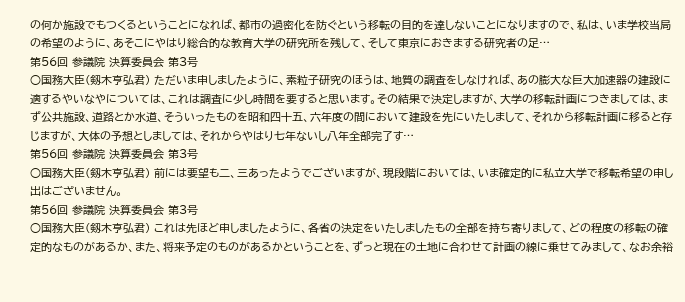の何か施設でもつくるということになれば、都市の過密化を防ぐという移転の目的を達しないことになりますので、私は、いま学校当局の希望のように、あそこにやはり総合的な教育大学の研究所を残して、そして東京におきまする研究者の足…
第56回 参議院 決算委員会 第3号
○国務大臣(剱木亨弘君) ただいま申しましたように、素粒子研究のほうは、地質の調査をしなければ、あの膨大な巨大加速器の建設に適するやいなやについては、これは調査に少し時間を要すると思います。その結果で決定しますが、大学の移転計画につきましては、まず公共施設、道路とか水道、そういったものを昭和四十五、六年度の間において建設を先にいたしまして、それから移転計画に移ると存じますが、大体の予想としましては、それからやはり七年ないし八年全部完了す…
第56回 参議院 決算委員会 第3号
○国務大臣(剱木亨弘君) 前には要望も二、三あったようでございますが、現段階においては、いま確定的に私立大学で移転希望の申し出はございません。
第56回 参議院 決算委員会 第3号
○国務大臣(剱木亨弘君) これは先ほど申しましたように、各省の決定をいたしましたもの全部を持ち寄りまして、どの程度の移転の確定的なものがあるか、また、将来予定のものがあるかということを、ずっと現在の土地に合わせて計画の線に乗せてみまして、なお余裕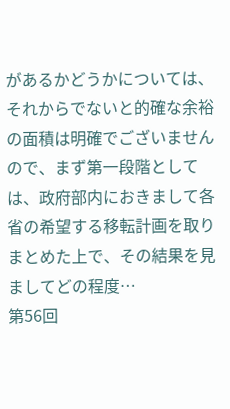があるかどうかについては、それからでないと的確な余裕の面積は明確でございませんので、まず第一段階としては、政府部内におきまして各省の希望する移転計画を取りまとめた上で、その結果を見ましてどの程度…
第56回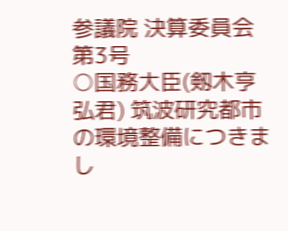参議院 決算委員会 第3号
○国務大臣(剱木亨弘君) 筑波研究都市の環境整備につきまし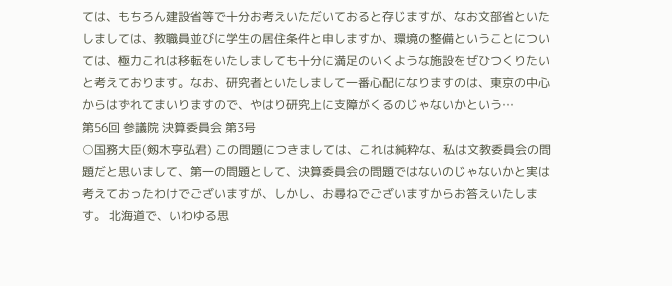ては、もちろん建設省等で十分お考えいただいておると存じますが、なお文部省といたしましては、教職員並びに学生の居住条件と申しますか、環境の整備ということについては、極力これは移転をいたしましても十分に満足のいくような施設をぜひつくりたいと考えております。なお、研究者といたしまして一番心配になりますのは、東京の中心からはずれてまいりますので、やはり研究上に支障がくるのじゃないかという…
第56回 参議院 決算委員会 第3号
○国務大臣(剱木亨弘君) この問題につきましては、これは純粋な、私は文教委員会の問題だと思いまして、第一の問題として、決算委員会の問題ではないのじゃないかと実は考えておったわけでございますが、しかし、お尋ねでございますからお答えいたします。 北海道で、いわゆる思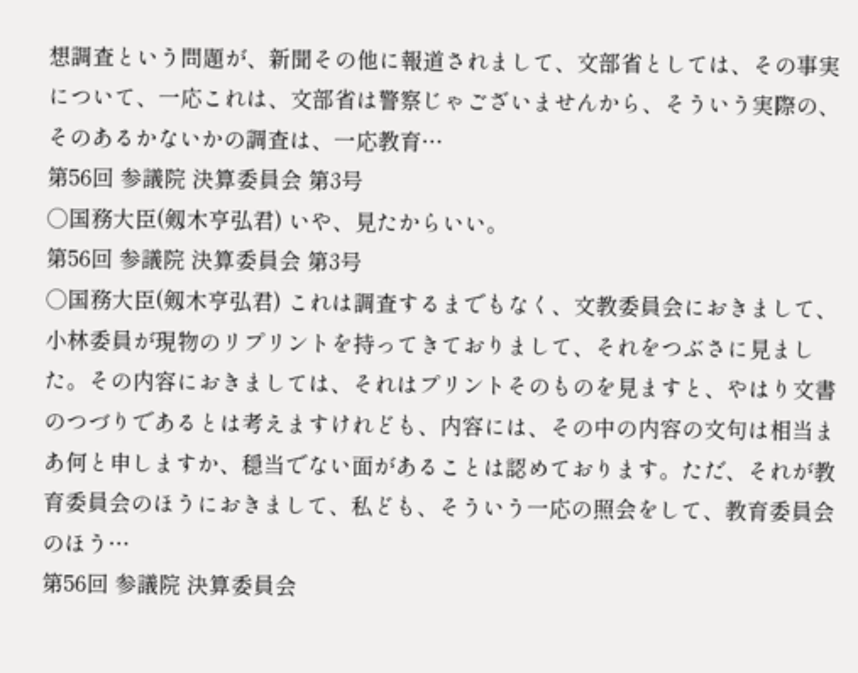想調査という問題が、新聞その他に報道されまして、文部省としては、その事実について、一応これは、文部省は警察じゃございませんから、そういう実際の、そのあるかないかの調査は、一応教育…
第56回 参議院 決算委員会 第3号
○国務大臣(剱木亨弘君) いや、見たからいい。
第56回 参議院 決算委員会 第3号
○国務大臣(剱木亨弘君) これは調査するまでもなく、文教委員会におきまして、小林委員が現物のリプリントを持ってきておりまして、それをつぶさに見ました。その内容におきましては、それはプリントそのものを見ますと、やはり文書のつづりであるとは考えますけれども、内容には、その中の内容の文句は相当まあ何と申しますか、穏当でない面があることは認めております。ただ、それが教育委員会のほうにおきまして、私ども、そういう一応の照会をして、教育委員会のほう…
第56回 参議院 決算委員会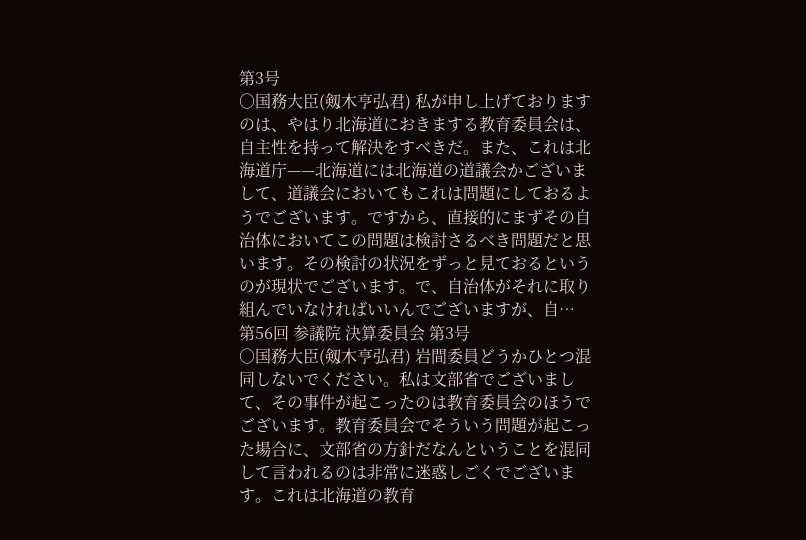第3号
○国務大臣(剱木亨弘君) 私が申し上げておりますのは、やはり北海道におきまする教育委員会は、自主性を持って解決をすべきだ。また、これは北海道庁——北海道には北海道の道議会かございまして、道議会においてもこれは問題にしておるようでございます。ですから、直接的にまずその自治体においてこの問題は検討さるべき問題だと思います。その検討の状況をずっと見ておるというのが現状でございます。で、自治体がそれに取り組んでいなければいいんでございますが、自…
第56回 参議院 決算委員会 第3号
○国務大臣(剱木亨弘君) 岩間委員どうかひとつ混同しないでください。私は文部省でございまして、その事件が起こったのは教育委員会のほうでございます。教育委員会でそういう問題が起こった場合に、文部省の方針だなんということを混同して言われるのは非常に迷惑しごくでございます。これは北海道の教育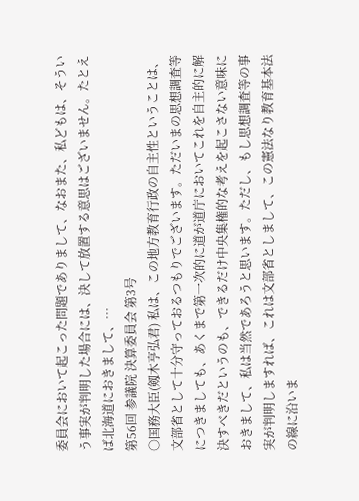委員会において起こった問題でありまして、なおまた、私どもは、そういう事実が判明した場合には、決して放置する意思はございません。たとえば北海道におきまして、…
第56回 参議院 決算委員会 第3号
○国務大臣(剱木亨弘君) 私は、この地方教育行政の自主性ということは、文部省として十分守っておるつもりでございます。ただいまの思想調査等につきましても、あくまで第一次的に道が道庁においてこれを自主的に解決すべきだというのも、できるだけ中央集権的な考えを起こさない意味におきまして、私は当然であろうと思います。ただし、もし思想調査等の事実が判明しますれば、これは文部省としまして、この憲法なり教育基本法の線に沿いま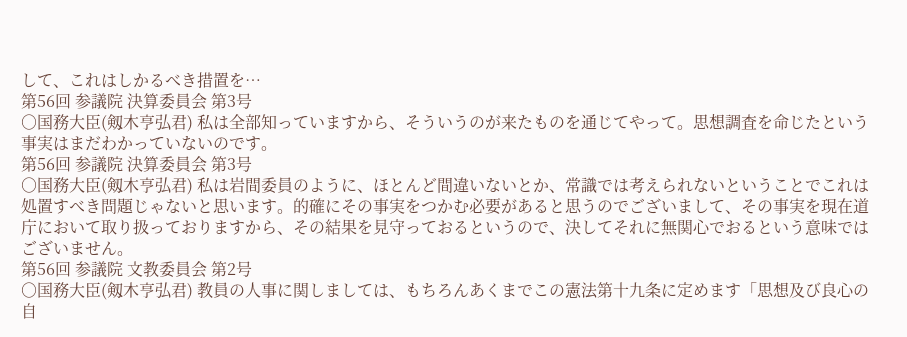して、これはしかるべき措置を…
第56回 参議院 決算委員会 第3号
○国務大臣(剱木亨弘君) 私は全部知っていますから、そういうのが来たものを通じてやって。思想調査を命じたという事実はまだわかっていないのです。
第56回 参議院 決算委員会 第3号
○国務大臣(剱木亨弘君) 私は岩間委員のように、ほとんど間違いないとか、常識では考えられないということでこれは処置すべき問題じゃないと思います。的確にその事実をつかむ必要があると思うのでございまして、その事実を現在道庁において取り扱っておりますから、その結果を見守っておるというので、決してそれに無関心でおるという意味ではございません。
第56回 参議院 文教委員会 第2号
○国務大臣(剱木亨弘君) 教員の人事に関しましては、もちろんあくまでこの憲法第十九条に定めます「思想及び良心の自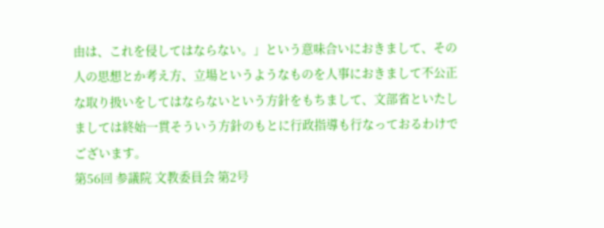由は、これを侵してはならない。」という意味合いにおきまして、その人の思想とか考え方、立場というようなものを人事におきまして不公正な取り扱いをしてはならないという方針をもちまして、文部省といたしましては終始一貫そういう方針のもとに行政指導も行なっておるわけでございます。
第56回 参議院 文教委員会 第2号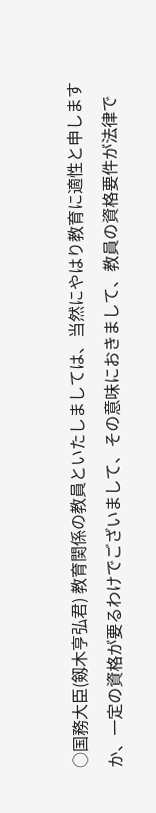○国務大臣(剱木亨弘君) 教育関係の教員といたしましては、当然にやはり教育に適性と申しますか、一定の資格が要るわけでございまして、その意味におきまして、教員の資格要件が法律で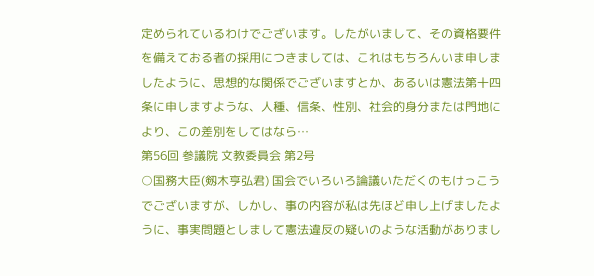定められているわけでございます。したがいまして、その資格要件を備えておる者の採用につきましては、これはもちろんいま申しましたように、思想的な関係でございますとか、あるいは憲法第十四条に申しますような、人種、信条、性別、社会的身分または門地により、この差別をしてはなら…
第56回 参議院 文教委員会 第2号
○国務大臣(剱木亨弘君) 国会でいろいろ論議いただくのもけっこうでございますが、しかし、事の内容が私は先ほど申し上げましたように、事実問題としまして憲法違反の疑いのような活動がありまし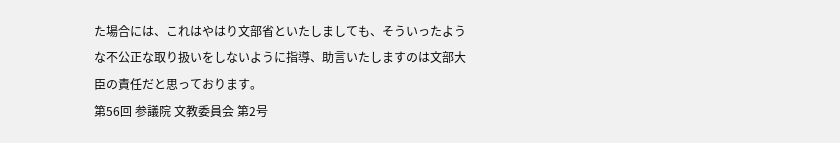た場合には、これはやはり文部省といたしましても、そういったような不公正な取り扱いをしないように指導、助言いたしますのは文部大臣の責任だと思っております。
第56回 参議院 文教委員会 第2号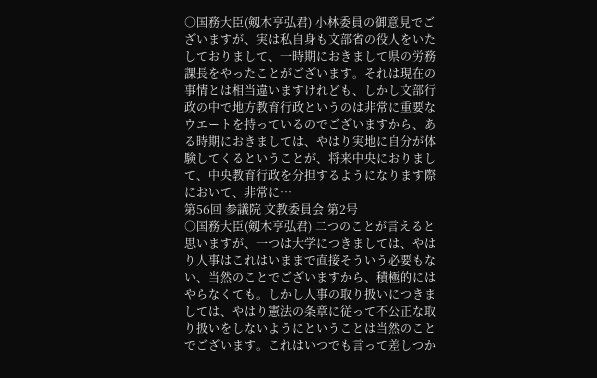○国務大臣(剱木亨弘君) 小林委員の御意見でございますが、実は私自身も文部省の役人をいたしておりまして、一時期におきまして県の労務課長をやったことがございます。それは現在の事情とは相当違いますけれども、しかし文部行政の中で地方教育行政というのは非常に重要なウエートを持っているのでございますから、ある時期におきましては、やはり実地に自分が体験してくるということが、将来中央におりまして、中央教育行政を分担するようになります際において、非常に…
第56回 参議院 文教委員会 第2号
○国務大臣(剱木亨弘君) 二つのことが言えると思いますが、一つは大学につきましては、やはり人事はこれはいままで直接そういう必要もない、当然のことでございますから、積極的にはやらなくても。しかし人事の取り扱いにつきましては、やはり憲法の条章に従って不公正な取り扱いをしないようにということは当然のことでございます。これはいつでも言って差しつか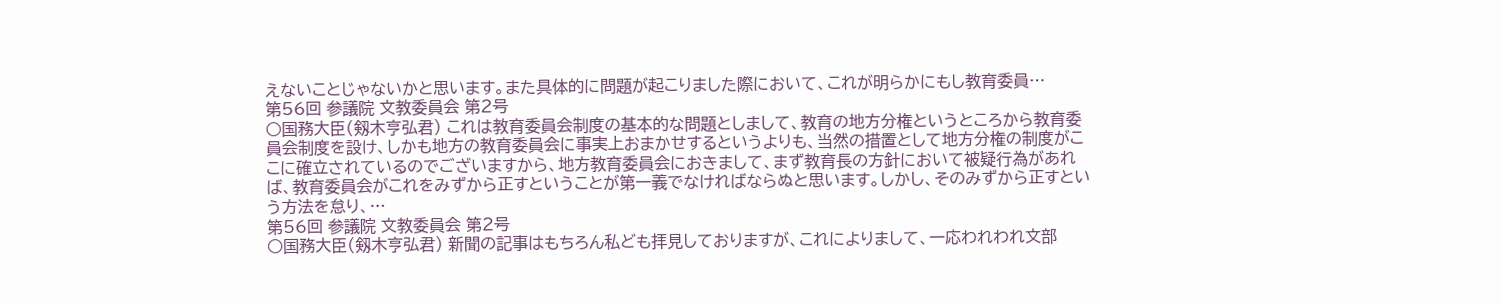えないことじゃないかと思います。また具体的に問題が起こりました際において、これが明らかにもし教育委員…
第56回 参議院 文教委員会 第2号
○国務大臣(剱木亨弘君) これは教育委員会制度の基本的な問題としまして、教育の地方分権というところから教育委員会制度を設け、しかも地方の教育委員会に事実上おまかせするというよりも、当然の措置として地方分権の制度がここに確立されているのでございますから、地方教育委員会におきまして、まず教育長の方針において被疑行為があれば、教育委員会がこれをみずから正すということが第一義でなければならぬと思います。しかし、そのみずから正すという方法を怠り、…
第56回 参議院 文教委員会 第2号
○国務大臣(剱木亨弘君) 新聞の記事はもちろん私ども拝見しておりますが、これによりまして、一応われわれ文部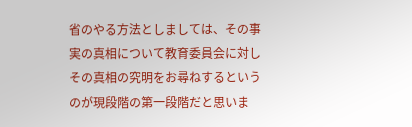省のやる方法としましては、その事実の真相について教育委員会に対しその真相の究明をお尋ねするというのが現段階の第一段階だと思いま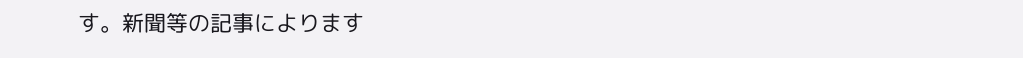す。新聞等の記事によります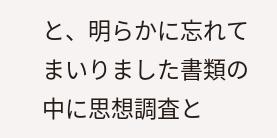と、明らかに忘れてまいりました書類の中に思想調査と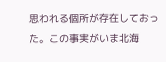思われる個所が存在しておった。この事実がいま北海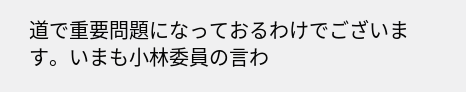道で重要問題になっておるわけでございます。いまも小林委員の言わ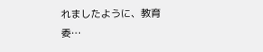れましたように、教育委…